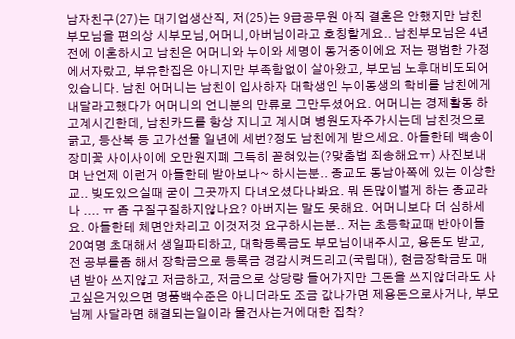남자친구(27)는 대기업생산직, 저(25)는 9급공무원 아직 결혼은 안했지만 남친 부모님을 편의상 시부모님,어머니,아버님이라고 호칭할게요.. 남친부모님은 4년전에 이혼하시고 남친은 어머니와 누이와 세명이 동거중이에요 저는 평범한 가정에서자랐고, 부유한집은 아니지만 부족함없이 살아왔고, 부모님 노후대비도되어있습니다. 남친 어머니는 남친이 입사하자 대학생인 누이동생의 학비를 남친에게 내달라고했다가 어머니의 언니분의 만류로 그만두셨어요. 어머니는 경제활동 하고계시긴한데, 남친카드를 항상 지니고 계시며 병원도자주가시는데 남친것으로 긁고, 등산복 등 고가선물 일년에 세번?정도 남친에게 받으세요. 아들한테 백송이장미꽃 사이사이에 오만원지폐 그득히 꼳혀있는(?맞춤법 죄송해요ㅠ) 사진보내며 난언제 이런거 아들한테 받아보나~ 하시는분.. 종교도 동남아쪽에 있는 이상한 교.. 빚도있으실때 굳이 그곳까지 다녀오셨다나봐요. 뭐 돈많이벌게 하는 종교라나 .... ㅠ 좀 구질구질하지않나요? 아버지는 말도 못해요. 어머니보다 더 심하세요. 아들한테 체면안차리고 이것저것 요구하시는분.. 저는 초등학교때 반아이들 20여명 초대해서 생일파티하고, 대학등록금도 부모님이내주시고, 용돈도 받고, 전 공부를좀 해서 장학금으로 등록금 경감시켜드리고(국립대), 현금장학금도 매년 받아 쓰지않고 저금하고, 저금으로 상당량 들어가지만 그돈을 쓰지않더라도 사고싶은거있으면 명품백수준은 아니더라도 조금 값나가면 제용돈으로사거나, 부모님께 사달라면 해결되는일이라 물건사는거에대한 집착?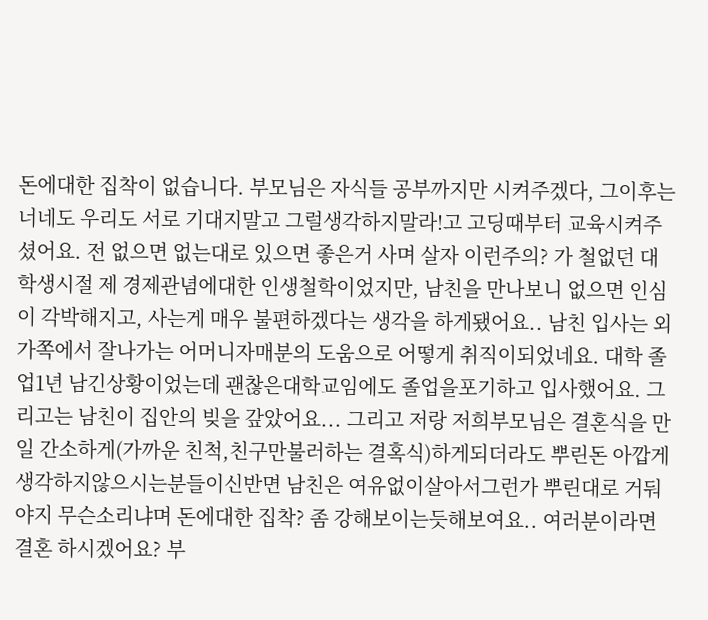돈에대한 집착이 없습니다. 부모님은 자식들 공부까지만 시켜주겠다, 그이후는 너네도 우리도 서로 기대지말고 그럴생각하지말라!고 고딩때부터 교육시켜주셨어요. 전 없으면 없는대로 있으면 좋은거 사며 살자 이런주의? 가 철없던 대학생시절 제 경제관념에대한 인생철학이었지만, 남친을 만나보니 없으면 인심이 각박해지고, 사는게 매우 불편하겠다는 생각을 하게됐어요.. 남친 입사는 외가쪽에서 잘나가는 어머니자매분의 도움으로 어떻게 취직이되었네요. 대학 졸업1년 남긴상황이었는데 괜찮은대학교임에도 졸업을포기하고 입사했어요. 그리고는 남친이 집안의 빚을 갚았어요... 그리고 저랑 저희부모님은 결혼식을 만일 간소하게(가까운 친척,친구만불러하는 결혹식)하게되더라도 뿌린돈 아깝게 생각하지않으시는분들이신반면 남친은 여유없이살아서그런가 뿌린대로 거둬야지 무슨소리냐며 돈에대한 집착? 좀 강해보이는듯해보여요.. 여러분이라면 결혼 하시겠어요? 부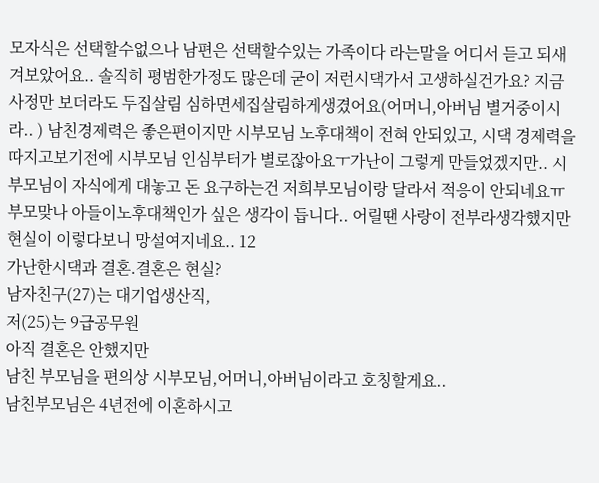모자식은 선택할수없으나 남편은 선택할수있는 가족이다 라는말을 어디서 듣고 되새겨보았어요.. 솔직히 평범한가정도 많은데 굳이 저런시댁가서 고생하실건가요? 지금사정만 보더라도 두집살림 심하면세집살림하게생겼어요(어머니,아버님 별거중이시라.. ) 남친경제력은 좋은편이지만 시부모님 노후대책이 전혀 안되있고, 시댁 경제력을 따지고보기전에 시부모님 인심부터가 별로잖아요ㅜ가난이 그렇게 만들었겠지만.. 시부모님이 자식에게 대놓고 돈 요구하는건 저희부모님이랑 달라서 적응이 안되네요ㅠ 부모맞나 아들이노후대책인가 싶은 생각이 듭니다.. 어릴땐 사랑이 전부라생각했지만 현실이 이렇다보니 망설여지네요.. 12
가난한시댁과 결혼.결혼은 현실?
남자친구(27)는 대기업생산직,
저(25)는 9급공무원
아직 결혼은 안했지만
남친 부모님을 편의상 시부모님,어머니,아버님이라고 호칭할게요..
남친부모님은 4년전에 이혼하시고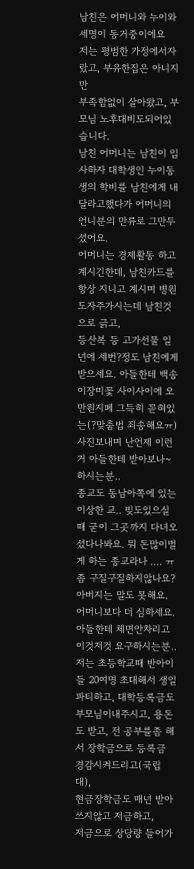남친은 어머니와 누이와 세명이 동거중이에요
저는 평범한 가정에서자랐고, 부유한집은 아니지만
부족함없이 살아왔고, 부모님 노후대비도되어있습니다.
남친 어머니는 남친이 입사하자 대학생인 누이동생의 학비를 남친에게 내달라고했다가 어머니의 언니분의 만류로 그만두셨어요.
어머니는 경제활동 하고계시긴한데, 남친카드를 항상 지니고 계시며 병원도자주가시는데 남친것으로 긁고,
등산복 등 고가선물 일년에 세번?정도 남친에게 받으세요. 아들한테 백송이장미꽃 사이사이에 오만원지폐 그득히 꼳혀있는(?맞춤법 죄송해요ㅠ) 사진보내며 난언제 이런거 아들한테 받아보나~ 하시는분..
종교도 동남아쪽에 있는 이상한 교.. 빚도있으실때 굳이 그곳까지 다녀오셨다나봐요. 뭐 돈많이벌게 하는 종교라나 .... ㅠ 좀 구질구질하지않나요?
아버지는 말도 못해요. 어머니보다 더 심하세요. 아들한테 체면안차리고 이것저것 요구하시는분..
저는 초등학교때 반아이들 20여명 초대해서 생일파티하고, 대학등록금도 부모님이내주시고, 용돈도 받고, 전 공부를좀 해서 장학금으로 등록금 경감시켜드리고(국립대),
현금장학금도 매년 받아 쓰지않고 저금하고,
저금으로 상당량 들어가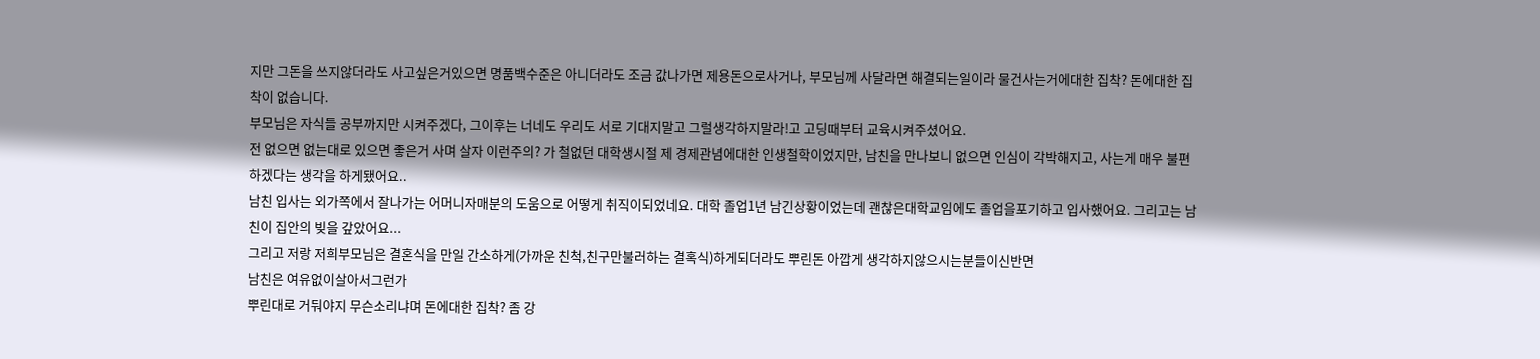지만 그돈을 쓰지않더라도 사고싶은거있으면 명품백수준은 아니더라도 조금 값나가면 제용돈으로사거나, 부모님께 사달라면 해결되는일이라 물건사는거에대한 집착? 돈에대한 집착이 없습니다.
부모님은 자식들 공부까지만 시켜주겠다, 그이후는 너네도 우리도 서로 기대지말고 그럴생각하지말라!고 고딩때부터 교육시켜주셨어요.
전 없으면 없는대로 있으면 좋은거 사며 살자 이런주의? 가 철없던 대학생시절 제 경제관념에대한 인생철학이었지만, 남친을 만나보니 없으면 인심이 각박해지고, 사는게 매우 불편하겠다는 생각을 하게됐어요..
남친 입사는 외가쪽에서 잘나가는 어머니자매분의 도움으로 어떻게 취직이되었네요. 대학 졸업1년 남긴상황이었는데 괜찮은대학교임에도 졸업을포기하고 입사했어요. 그리고는 남친이 집안의 빚을 갚았어요...
그리고 저랑 저희부모님은 결혼식을 만일 간소하게(가까운 친척,친구만불러하는 결혹식)하게되더라도 뿌린돈 아깝게 생각하지않으시는분들이신반면
남친은 여유없이살아서그런가
뿌린대로 거둬야지 무슨소리냐며 돈에대한 집착? 좀 강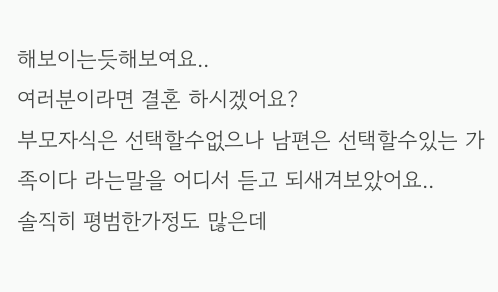해보이는듯해보여요..
여러분이라면 결혼 하시겠어요?
부모자식은 선택할수없으나 남편은 선택할수있는 가족이다 라는말을 어디서 듣고 되새겨보았어요..
솔직히 평범한가정도 많은데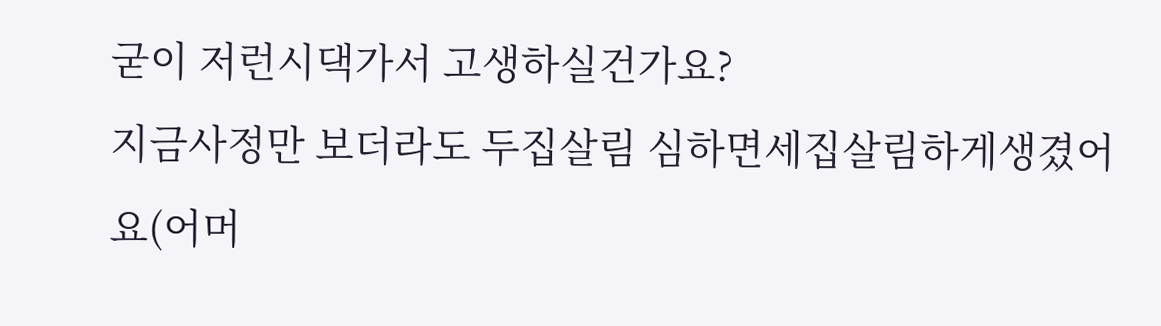굳이 저런시댁가서 고생하실건가요?
지금사정만 보더라도 두집살림 심하면세집살림하게생겼어요(어머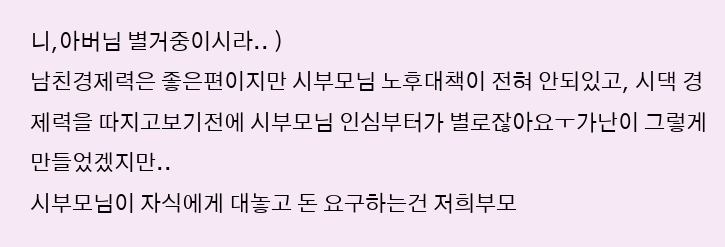니,아버님 별거중이시라.. )
남친경제력은 좋은편이지만 시부모님 노후대책이 전혀 안되있고, 시댁 경제력을 따지고보기전에 시부모님 인심부터가 별로잖아요ㅜ가난이 그렇게 만들었겠지만..
시부모님이 자식에게 대놓고 돈 요구하는건 저희부모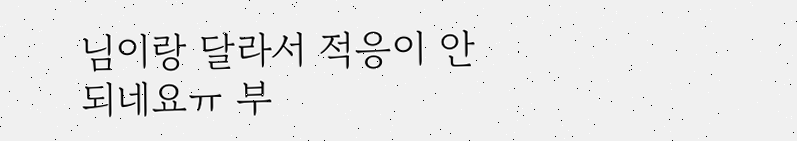님이랑 달라서 적응이 안되네요ㅠ 부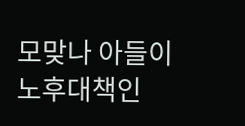모맞나 아들이노후대책인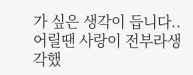가 싶은 생각이 듭니다..
어릴땐 사랑이 전부라생각했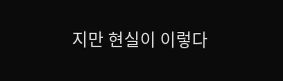지만 현실이 이렇다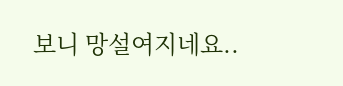보니 망설여지네요..